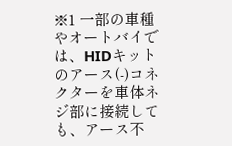※1 一部の車種やオートバイでは、HIDキットのアース(-)コネクターを車体ネジ部に接続しても、アース不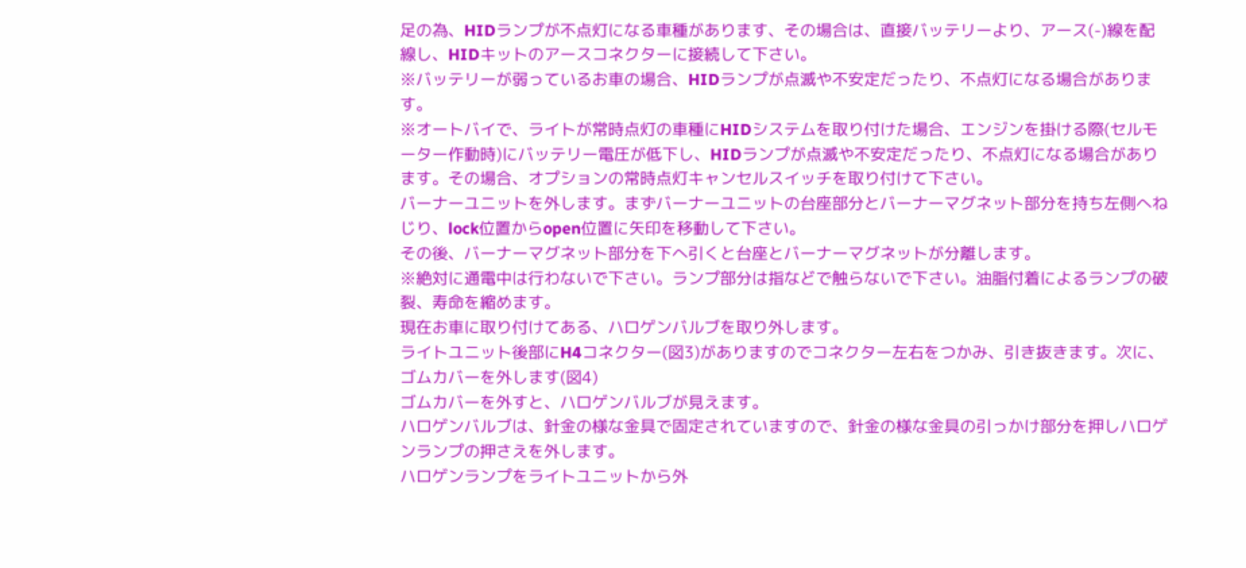足の為、HIDランプが不点灯になる車種があります、その場合は、直接バッテリーより、アース(-)線を配線し、HIDキットのアースコネクターに接続して下さい。
※バッテリーが弱っているお車の場合、HIDランプが点滅や不安定だったり、不点灯になる場合があります。
※オートバイで、ライトが常時点灯の車種にHIDシステムを取り付けた場合、エンジンを掛ける際(セルモーター作動時)にバッテリー電圧が低下し、HIDランプが点滅や不安定だったり、不点灯になる場合があります。その場合、オプションの常時点灯キャンセルスイッチを取り付けて下さい。
バーナーユニットを外します。まずバーナーユニットの台座部分とバーナーマグネット部分を持ち左側へねじり、lock位置からopen位置に矢印を移動して下さい。
その後、バーナーマグネット部分を下へ引くと台座とバーナーマグネットが分離します。
※絶対に通電中は行わないで下さい。ランプ部分は指などで触らないで下さい。油脂付着によるランプの破裂、寿命を縮めます。
現在お車に取り付けてある、ハロゲンバルブを取り外します。
ライトユニット後部にH4コネクター(図3)がありますのでコネクター左右をつかみ、引き抜きます。次に、ゴムカバーを外します(図4)
ゴムカバーを外すと、ハロゲンバルブが見えます。
ハロゲンバルブは、針金の様な金具で固定されていますので、針金の様な金具の引っかけ部分を押しハロゲンランプの押さえを外します。
ハロゲンランプをライトユニットから外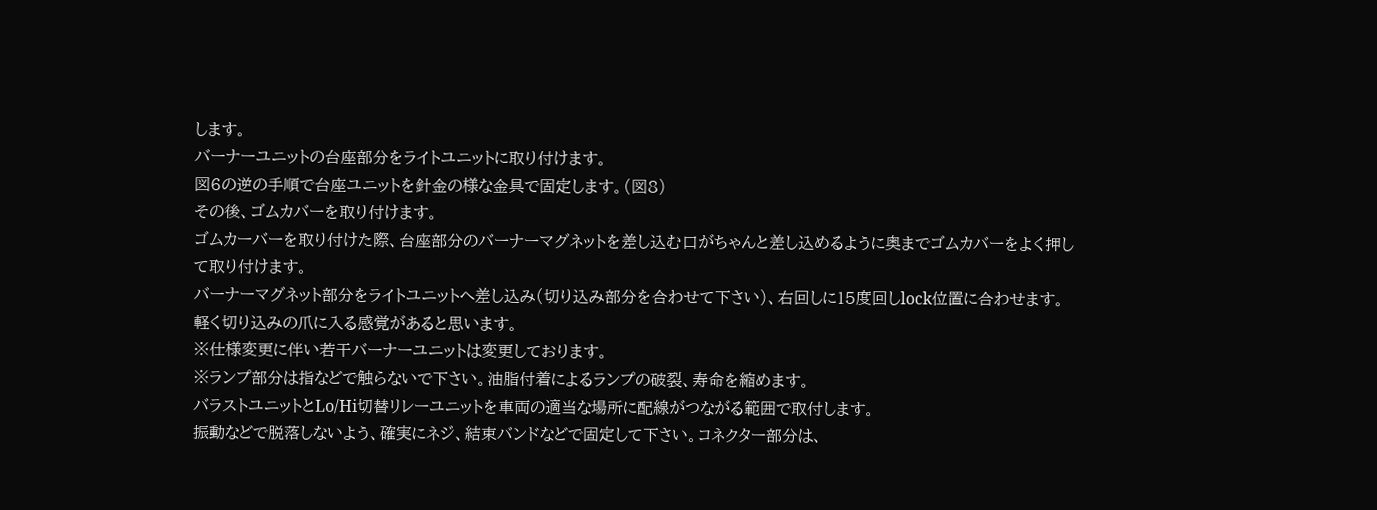します。
バーナーユニットの台座部分をライトユニットに取り付けます。
図6の逆の手順で台座ユニットを針金の様な金具で固定します。(図8)
その後、ゴムカバーを取り付けます。
ゴムカーバーを取り付けた際、台座部分のバーナーマグネットを差し込む口がちゃんと差し込めるように奥までゴムカバーをよく押して取り付けます。
バーナーマグネット部分をライトユニットへ差し込み(切り込み部分を合わせて下さい)、右回しに15度回しlock位置に合わせます。
軽く切り込みの爪に入る感覚があると思います。
※仕様変更に伴い若干バーナーユニットは変更しております。
※ランプ部分は指などで触らないで下さい。油脂付着によるランプの破裂、寿命を縮めます。
バラストユニットとLo/Hi切替リレーユニットを車両の適当な場所に配線がつながる範囲で取付します。
振動などで脱落しないよう、確実にネジ、結束バンドなどで固定して下さい。コネクター部分は、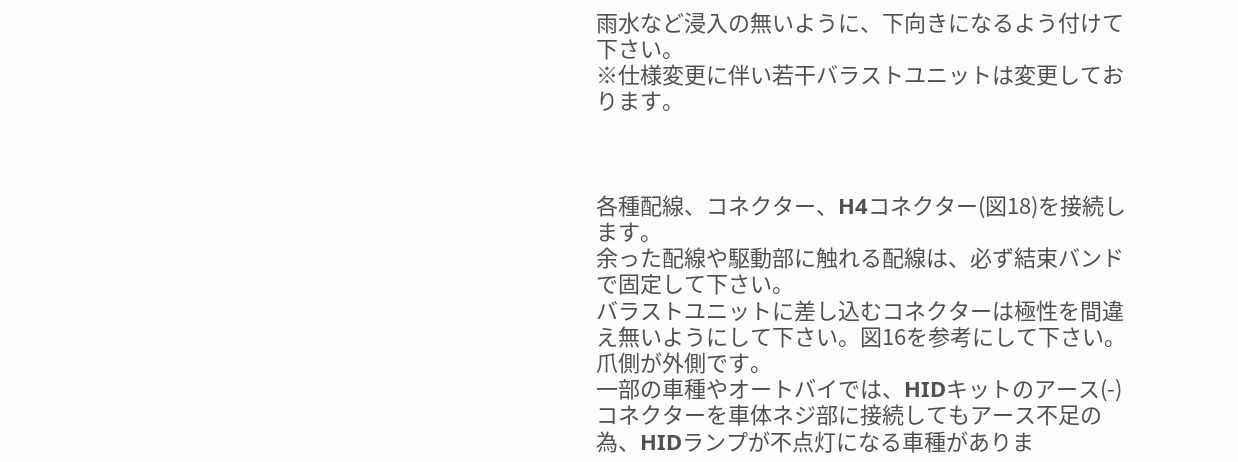雨水など浸入の無いように、下向きになるよう付けて下さい。
※仕様変更に伴い若干バラストユニットは変更しております。



各種配線、コネクター、H4コネクター(図18)を接続します。
余った配線や駆動部に触れる配線は、必ず結束バンドで固定して下さい。
バラストユニットに差し込むコネクターは極性を間違え無いようにして下さい。図16を参考にして下さい。爪側が外側です。
一部の車種やオートバイでは、HIDキットのアース(-)コネクターを車体ネジ部に接続してもアース不足の為、HIDランプが不点灯になる車種がありま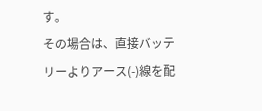す。
その場合は、直接バッテリーよりアース(-)線を配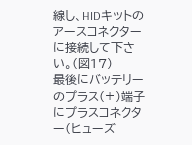線し、HIDキットのアースコネクターに接続して下さい。(図17)
最後にバッテリーのプラス(+)端子にプラスコネクター(ヒューズ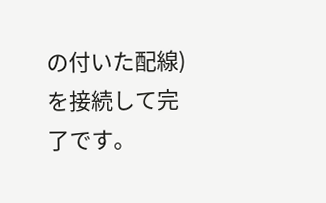の付いた配線)を接続して完了です。